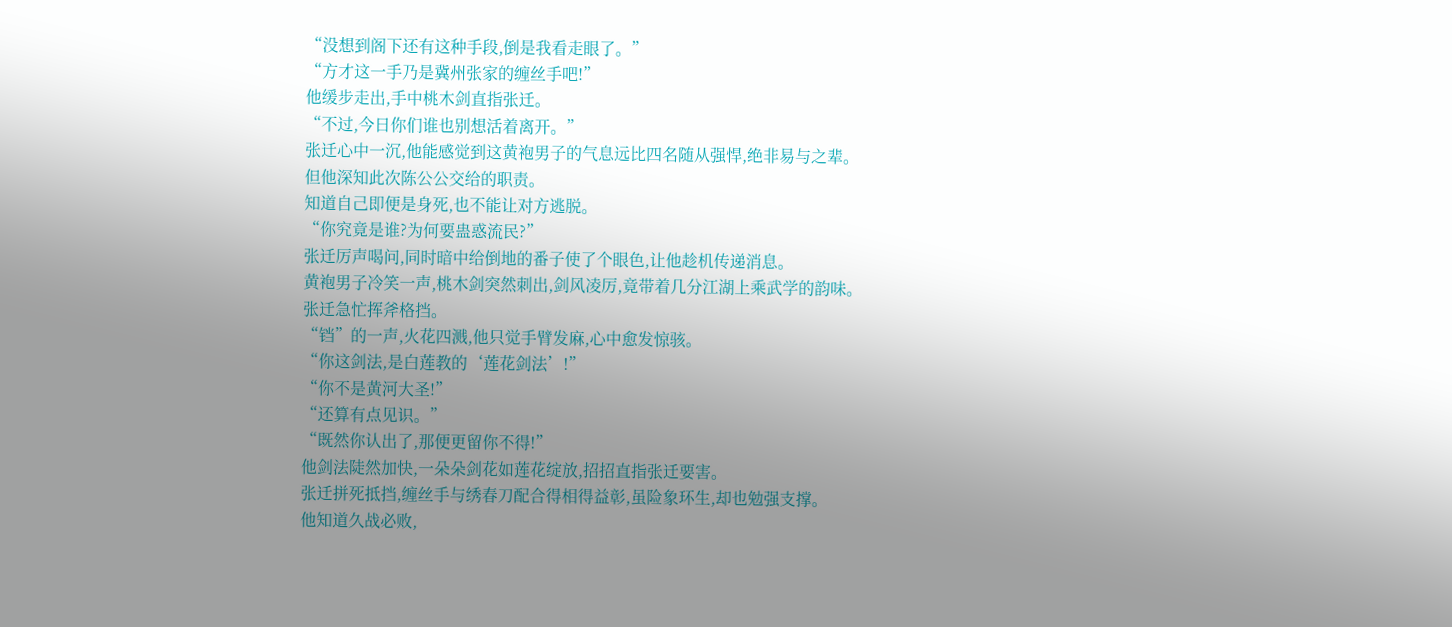“没想到阁下还有这种手段,倒是我看走眼了。”
“方才这一手乃是冀州张家的缠丝手吧!”
他缓步走出,手中桃木剑直指张迁。
“不过,今日你们谁也别想活着离开。”
张迁心中一沉,他能感觉到这黄袍男子的气息远比四名随从强悍,绝非易与之辈。
但他深知此次陈公公交给的职责。
知道自己即便是身死,也不能让对方逃脱。
“你究竟是谁?为何要蛊惑流民?”
张迁厉声喝问,同时暗中给倒地的番子使了个眼色,让他趁机传递消息。
黄袍男子冷笑一声,桃木剑突然刺出,剑风凌厉,竟带着几分江湖上乘武学的韵味。
张迁急忙挥斧格挡。
“铛”的一声,火花四溅,他只觉手臂发麻,心中愈发惊骇。
“你这剑法,是白莲教的‘莲花剑法’!”
“你不是黄河大圣!”
“还算有点见识。”
“既然你认出了,那便更留你不得!”
他剑法陡然加快,一朵朵剑花如莲花绽放,招招直指张迁要害。
张迁拼死抵挡,缠丝手与绣春刀配合得相得益彰,虽险象环生,却也勉强支撑。
他知道久战必败,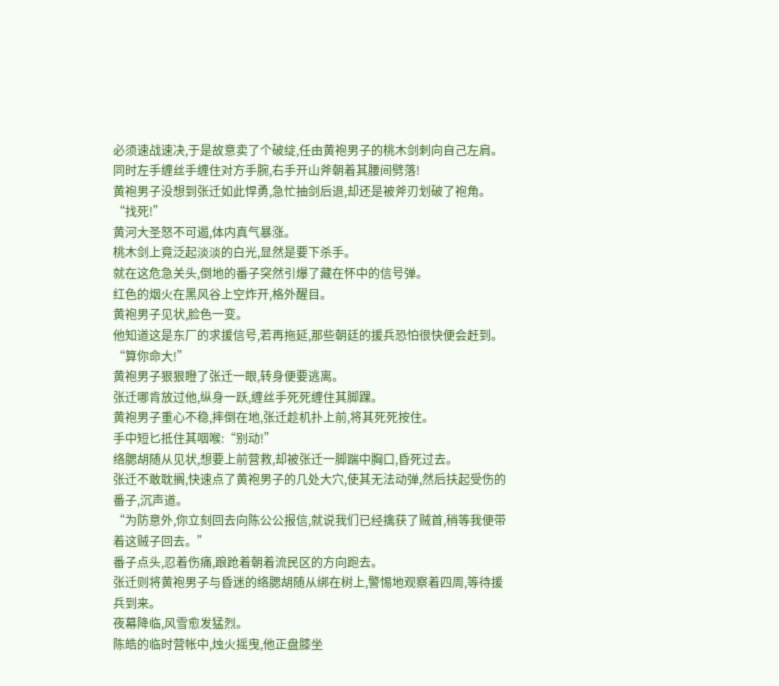必须速战速决,于是故意卖了个破绽,任由黄袍男子的桃木剑刺向自己左肩。
同时左手缠丝手缠住对方手腕,右手开山斧朝着其腰间劈落!
黄袍男子没想到张迁如此悍勇,急忙抽剑后退,却还是被斧刃划破了袍角。
“找死!”
黄河大圣怒不可遏,体内真气暴涨。
桃木剑上竟泛起淡淡的白光,显然是要下杀手。
就在这危急关头,倒地的番子突然引爆了藏在怀中的信号弹。
红色的烟火在黑风谷上空炸开,格外醒目。
黄袍男子见状,脸色一变。
他知道这是东厂的求援信号,若再拖延,那些朝廷的援兵恐怕很快便会赶到。
“算你命大!”
黄袍男子狠狠瞪了张迁一眼,转身便要逃离。
张迁哪肯放过他,纵身一跃,缠丝手死死缠住其脚踝。
黄袍男子重心不稳,摔倒在地,张迁趁机扑上前,将其死死按住。
手中短匕抵住其咽喉:“别动!”
络腮胡随从见状,想要上前营救,却被张迁一脚踹中胸口,昏死过去。
张迁不敢耽搁,快速点了黄袍男子的几处大穴,使其无法动弹,然后扶起受伤的番子,沉声道。
“为防意外,你立刻回去向陈公公报信,就说我们已经擒获了贼首,稍等我便带着这贼子回去。”
番子点头,忍着伤痛,踉跄着朝着流民区的方向跑去。
张迁则将黄袍男子与昏迷的络腮胡随从绑在树上,警惕地观察着四周,等待援兵到来。
夜幕降临,风雪愈发猛烈。
陈皓的临时营帐中,烛火摇曳,他正盘膝坐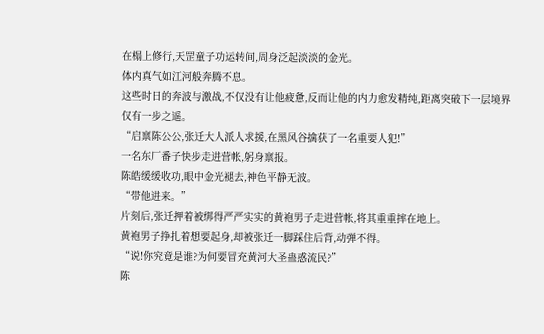在榻上修行,天罡童子功运转间,周身泛起淡淡的金光。
体内真气如江河般奔腾不息。
这些时日的奔波与激战,不仅没有让他疲惫,反而让他的内力愈发精纯,距离突破下一层境界仅有一步之遥。
“启禀陈公公,张迁大人派人求援,在黑风谷擒获了一名重要人犯!”
一名东厂番子快步走进营帐,躬身禀报。
陈皓缓缓收功,眼中金光褪去,神色平静无波。
“带他进来。”
片刻后,张迁押着被绑得严严实实的黄袍男子走进营帐,将其重重摔在地上。
黄袍男子挣扎着想要起身,却被张迁一脚踩住后背,动弹不得。
“说!你究竟是谁?为何要冒充黄河大圣蛊惑流民?”
陈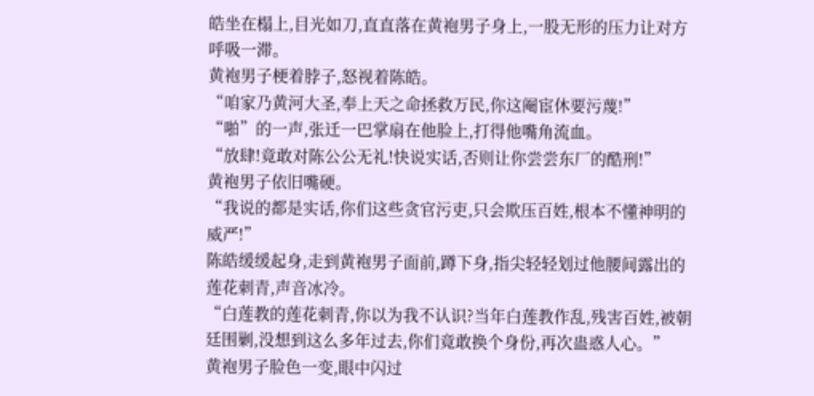皓坐在榻上,目光如刀,直直落在黄袍男子身上,一股无形的压力让对方呼吸一滞。
黄袍男子梗着脖子,怒视着陈皓。
“咱家乃黄河大圣,奉上天之命拯救万民,你这阉宦休要污蔑!”
“啪”的一声,张迁一巴掌扇在他脸上,打得他嘴角流血。
“放肆!竟敢对陈公公无礼!快说实话,否则让你尝尝东厂的酷刑!”
黄袍男子依旧嘴硬。
“我说的都是实话,你们这些贪官污吏,只会欺压百姓,根本不懂神明的威严!”
陈皓缓缓起身,走到黄袍男子面前,蹲下身,指尖轻轻划过他腰间露出的莲花刺青,声音冰冷。
“白莲教的莲花刺青,你以为我不认识?当年白莲教作乱,残害百姓,被朝廷围剿,没想到这么多年过去,你们竟敢换个身份,再次蛊惑人心。”
黄袍男子脸色一变,眼中闪过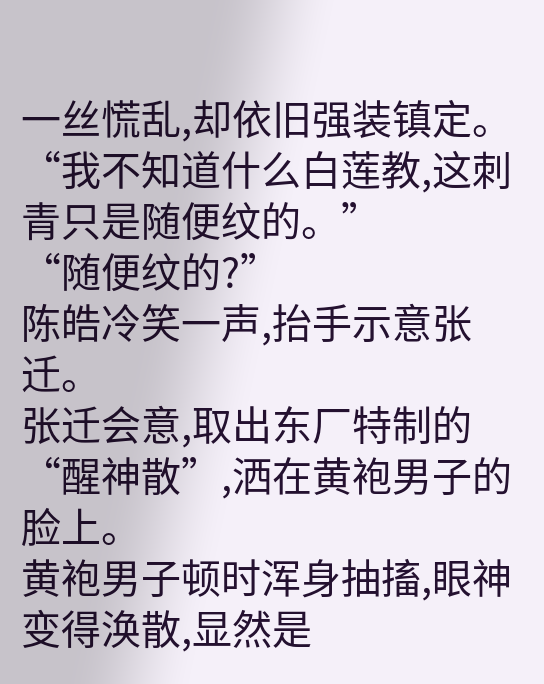一丝慌乱,却依旧强装镇定。
“我不知道什么白莲教,这刺青只是随便纹的。”
“随便纹的?”
陈皓冷笑一声,抬手示意张迁。
张迁会意,取出东厂特制的“醒神散”,洒在黄袍男子的脸上。
黄袍男子顿时浑身抽搐,眼神变得涣散,显然是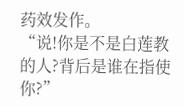药效发作。
“说!你是不是白莲教的人?背后是谁在指使你?”